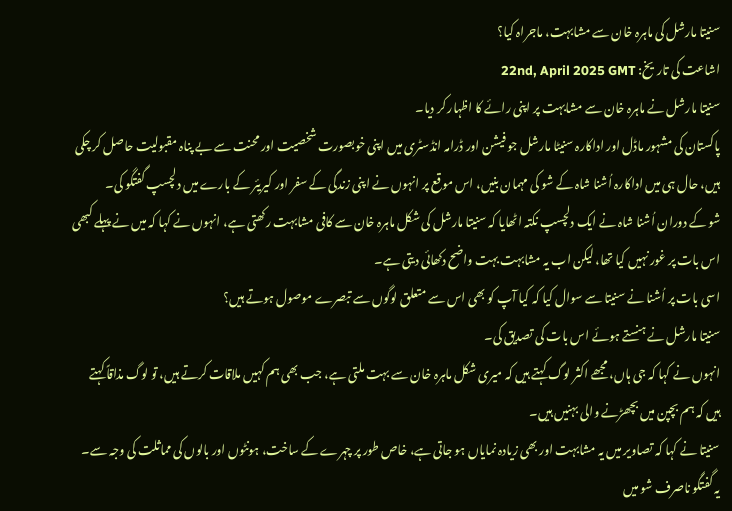سنیتا مارشل کی ماہرہ خان سے مشابہت، ماجراہ کیا؟
اشاعت کی تاریخ: 22nd, April 2025 GMT
سنیتا مارشل نے ماہرہ خان سے مشابہت پر اپنی رائے کا اظہار کر دیا۔
پاکستان کی مشہور ماڈل اور اداکارہ سنیٹا مارشل جو فیشن اور ڈرامہ انڈسٹری میں اپنی خوبصورت شخصیت اور محنت سے بے پناہ مقبولیت حاصل کر چکی ہیں، حال ہی میں اداکارہ اُشنا شاہ کے شو کی مہمان بنیں، اس موقع پر انہوں نے اپنی زندگی کے سفر اور کیریئر کے بارے میں دلچسپ گفتگو کی۔
شو کے دوران اُشنا شاہ نے ایک دلچسپ نکتہ اٹھایا کہ سنیتا مارشل کی شکل ماہرہ خان سے کافی مشابہت رکھتی ہے، انہوں نے کہا کہ میں نے پہلے کبھی اس بات پر غور نہیں کیا تھا، لیکن اب یہ مشابہت بہت واضح دکھائی دیتی ہے۔
اسی بات پر اُشنا نے سنیتا سے سوال کیا کہ کیا آپ کو بھی اس سے متعلق لوگوں سے تبصرے موصول ہوتے ہیں؟
سنیتا مارشل نے ہنستے ہوئے اس بات کی تصدیق کی۔
انہوں نے کہا کہ جی ہاں، مجھے اکثر لوگ کہتے ہیں کہ میری شکل ماہرہ خان سے بہت ملتی ہے، جب بھی ہم کہیں ملاقات کرتے ہیں، تو لوگ مذاقاً کہتے ہیں کہ ہم بچپن میں بچھڑنے والی بہنیں ہیں۔
سنیتا نے کہا کہ تصاویر میں یہ مشابہت اور بھی زیادہ نمایاں ہو جاتی ہے، خاص طور پر چہرے کے ساخت، ہونٹوں اور بالوں کی مماثلت کی وجہ سے۔
یہ گفتگو ناصرف شو میں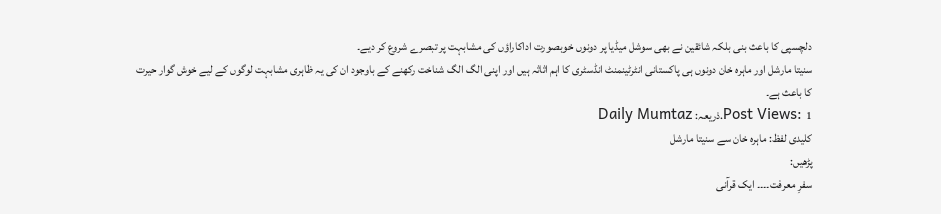دلچسپی کا باعث بنی بلکہ شائقین نے بھی سوشل میڈیا پر دونوں خوبصورت اداکاراؤں کی مشابہت پر تبصرے شروع کر دیے۔
سنیتا مارشل اور ماہرہ خان دونوں ہی پاکستانی انٹرٹینمنٹ انڈسٹری کا اہم اثاثہ ہیں اور اپنی الگ الگ شناخت رکھنے کے باوجود ان کی یہ ظاہری مشابہت لوگوں کے لیے خوش گوار حیرت کا باعث ہے۔
Post Views: 1.ذریعہ: Daily Mumtaz
کلیدی لفظ: ماہرہ خان سے سنیتا مارشل
پڑھیں:
سفرِ معرفت۔۔۔۔ ایک قرآنی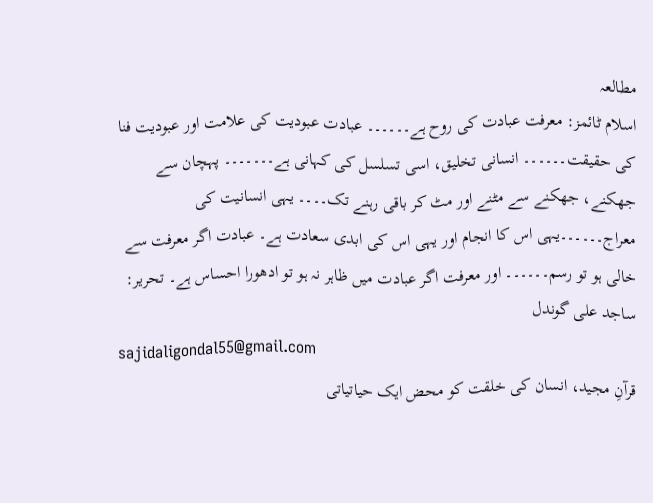مطالعہ
اسلام ٹائمز: معرفت عبادت کی روح ہے۔۔۔۔۔۔ عبادت عبودیت کی علامت اور عبودیت فنا کی حقیقت۔۔۔۔۔۔ انسانی تخلیق، اسی تسلسل کی کہانی ہے۔۔۔۔۔۔۔ پہچان سے جھکنے، جھکنے سے مٹنے اور مٹ کر باقی رہنے تک۔۔۔۔ یہی انسانیت کی معراج۔۔۔۔۔۔یہی اس کا انجام اور یہی اس کی ابدی سعادت ہے۔ عبادت اگر معرفت سے خالی ہو تو رسم۔۔۔۔۔۔ اور معرفت اگر عبادت میں ظاہر نہ ہو تو ادھورا احساس ہے۔ تحریر: ساجد علی گوندل
sajidaligondal55@gmail.com
قرآنِ مجید، انسان کی خلقت کو محض ایک حیاتیاتی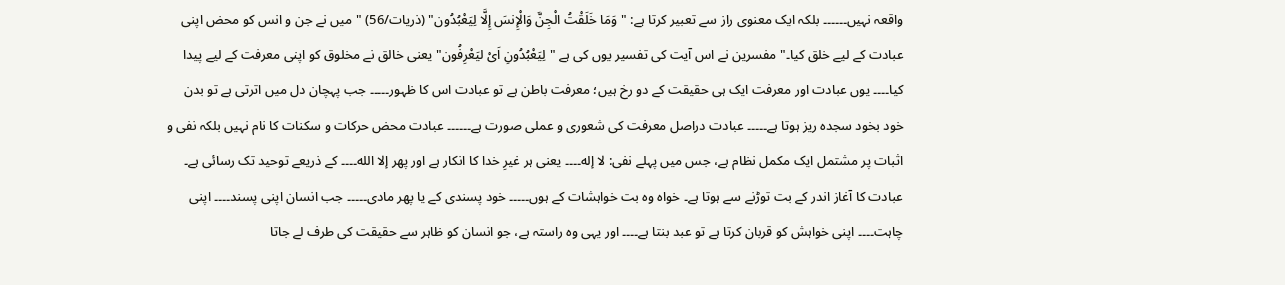واقعہ نہیں۔۔۔۔۔۔ بلکہ ایک معنوی راز سے تعبیر کرتا ہے: "وَمَا خَلَقْتُ الْجِنَّ وَالْإِنسَ إِلَّا لِيَعْبُدُون" (ذریات/56) "میں نے جن و انس کو محض اپنی عبادت کے لیے خلق کیا۔" مفسرین نے اس آیت کی تفسیر یوں کی ہے "لِيَعْبُدُونِ اَیْ لیَعْرِفُون" یعنی خالق نے مخلوق کو اپنی معرفت کے لیے پیدا کیا۔۔۔۔ یوں عبادت اور معرفت ایک ہی حقیقت کے دو رخ ہیں؛ معرفت باطن ہے تو عبادت اس کا ظہور۔۔۔۔۔ جب پہچان دل میں اترتی ہے تو بدن خود بخود سجدہ ریز ہوتا ہے۔۔۔۔۔ عبادت دراصل معرفت کی شعوری و عملی صورت ہے۔۔۔۔۔۔ عبادت محض حرکات و سکنات کا نام نہیں بلکہ نفی و اثبات پر مشتمل ایک مکمل نظام ہے، جس میں پہلے نفی: لا إله۔۔۔۔ یعنی ہر غیرِ خدا کا انکار ہے اور پھر إلا الله۔۔۔۔ کے ذریعے توحید تک رسائی ہے۔
عبادت کا آغاز اندر کے بت توڑنے سے ہوتا ہے۔ خواہ وہ بت خواہشات کے ہوں۔۔۔۔۔ خود پسندی کے یا پھر مادی۔۔۔۔۔ جب انسان اپنی پسند۔۔۔۔ اپنی چاہت۔۔۔۔ اپنی خواہش کو قربان کرتا ہے تو عبد بنتا ہے۔۔۔۔ اور یہی وہ راستہ ہے، جو انسان کو ظاہر سے حقیقت کی طرف لے جاتا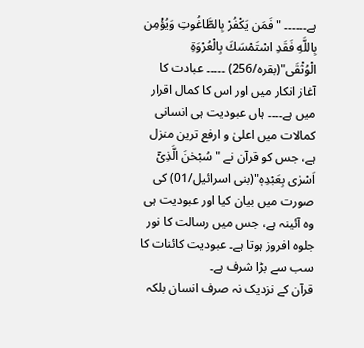ہے۔۔۔۔۔۔ "فَمَن يَكْفُرْ بِالطَّاغُوتِ وَيُؤْمِن بِاللَّهِ فَقَدِ اسْتَمْسَكَ بِالْعُرْوَةِ الْوُثْقَى"(بقرہ/256) ۔۔۔۔۔ عبادت کا آغاز انکار میں اور اس کا کمال اقرار میں ہے۔۔۔۔ ہاں عبودیت ہی انسانی کمالات میں اعلیٰ و ارفع ترین منزل ہے، جس کو قرآن نے "سُبْحٰنَ الَّذِیْۤ اَسْرٰى بِعَبْدِهٖ"(بنی اسرائیل/01) کی صورت میں بیان کیا اور عبودیت ہی وہ آئینہ ہے، جس میں رسالت کا نور جلوہ افروز ہوتا ہے۔ عبودیت کائنات کا سب سے بڑا شرف ہے۔
قرآن کے نزدیک نہ صرف انسان بلکہ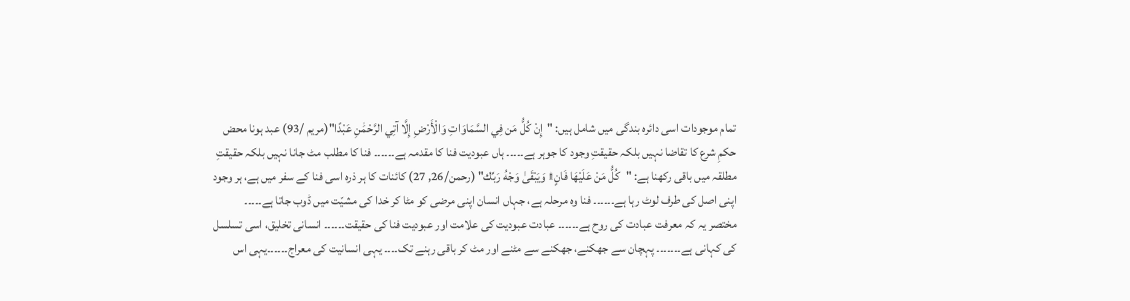تمام موجودات اسی دائرہ بندگی میں شامل ہیں: "إِنْ كُلُّ مَن فِي السَّمَاوَاتِ وَالْأَرْضِ إِلَّا آتِي الرَّحْمَٰنِ عَبْدًا"(مریم /93) عبد ہونا محض حکمِ شرع کا تقاضا نہیں بلکہ حقیقتِ وجود کا جوہر ہے۔۔۔۔۔ ہاں عبودیت فنا کا مقدمہ ہے۔۔۔۔۔۔ فنا کا مطلب مٹ جانا نہیں بلکہ حقیقتِ مطلقہ میں باقی رکھنا ہے: "كُلُّ مَنْ عَلَيْهَا فَانٍ۩ وَيَبْقَىٰ وَجْهُ رَبِّك" (رحمن/26, 27) کائنات کا ہر ذرہ اسی فنا کے سفر میں ہے، ہر وجود اپنی اصل کی طرف لوٹ رہا ہے۔۔۔۔۔۔ فنا وہ مرحلہ ہے، جہاں انسان اپنی مرضی کو مٹا کر خدا کی مشیّت میں ڈوب جاتا ہے۔۔۔۔۔
مختصر یہ کہ معرفت عبادت کی روح ہے۔۔۔۔۔۔ عبادت عبودیت کی علامت اور عبودیت فنا کی حقیقت۔۔۔۔۔۔ انسانی تخلیق، اسی تسلسل کی کہانی ہے۔۔۔۔۔۔۔ پہچان سے جھکنے، جھکنے سے مٹنے اور مٹ کر باقی رہنے تک۔۔۔۔ یہی انسانیت کی معراج۔۔۔۔۔۔یہی اس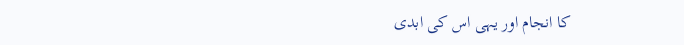کا انجام اور یہی اس کی ابدی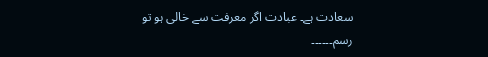سعادت ہے۔ عبادت اگر معرفت سے خالی ہو تو رسم۔۔۔۔۔۔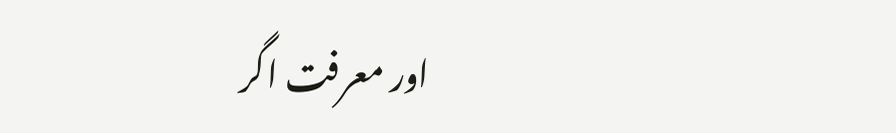اور معرفت اگر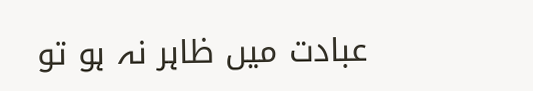عبادت میں ظاہر نہ ہو تو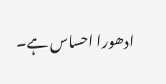ادھورا احساس ہے۔